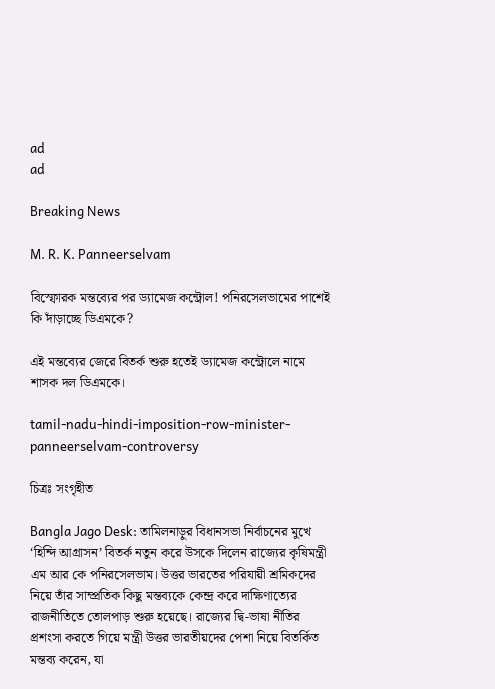ad
ad

Breaking News

M. R. K. Panneerselvam

বিস্ফোরক মন্তব্যের পর ড্যামেজ কন্ট্রোল! পনিরসেলভামের পাশেই কি দাঁড়াচ্ছে ডিএমকে?

এই মন্তব্যের জেরে বিতর্ক শুরু হতেই ড্যামেজ কন্ট্রোলে নামে শাসক দল ডিএমকে।

tamil-nadu-hindi-imposition-row-minister-panneerselvam-controversy

চিত্রঃ সংগৃহীত

Bangla Jago Desk: তামিলনাড়ুর বিধানসভা নির্বাচনের মুখে ‘হিন্দি আগ্রাসন’ বিতর্ক নতুন করে উসকে দিলেন রাজ্যের কৃষিমন্ত্রী এম আর কে পনিরসেলভাম। উত্তর ভারতের পরিযায়ী শ্রমিকদের নিয়ে তাঁর সাম্প্রতিক কিছু মন্তব্যকে কেন্দ্র করে দাক্ষিণাত্যের রাজনীতিতে তোলপাড় শুরু হয়েছে। রাজ্যের দ্বি-ভাষা নীতির প্রশংসা করতে গিয়ে মন্ত্রী উত্তর ভারতীয়দের পেশা নিয়ে বিতর্কিত মন্তব্য করেন, যা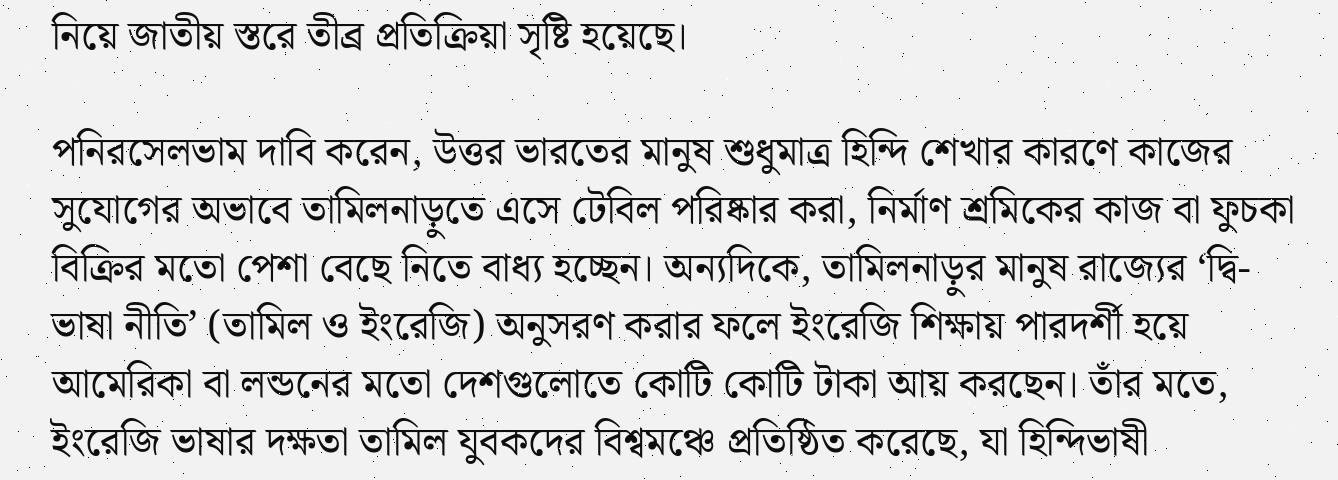নিয়ে জাতীয় স্তরে তীব্র প্রতিক্রিয়া সৃষ্টি হয়েছে।

পনিরসেলভাম দাবি করেন, উত্তর ভারতের মানুষ শুধুমাত্র হিন্দি শেখার কারণে কাজের সুযোগের অভাবে তামিলনাড়ুতে এসে টেবিল পরিষ্কার করা, নির্মাণ শ্রমিকের কাজ বা ফুচকা বিক্রির মতো পেশা বেছে নিতে বাধ্য হচ্ছেন। অন্যদিকে, তামিলনাড়ুর মানুষ রাজ্যের ‘দ্বি-ভাষা নীতি’ (তামিল ও ইংরেজি) অনুসরণ করার ফলে ইংরেজি শিক্ষায় পারদর্শী হয়ে আমেরিকা বা লন্ডনের মতো দেশগুলোতে কোটি কোটি টাকা আয় করছেন। তাঁর মতে, ইংরেজি ভাষার দক্ষতা তামিল যুবকদের বিশ্বমঞ্চে প্রতিষ্ঠিত করেছে, যা হিন্দিভাষী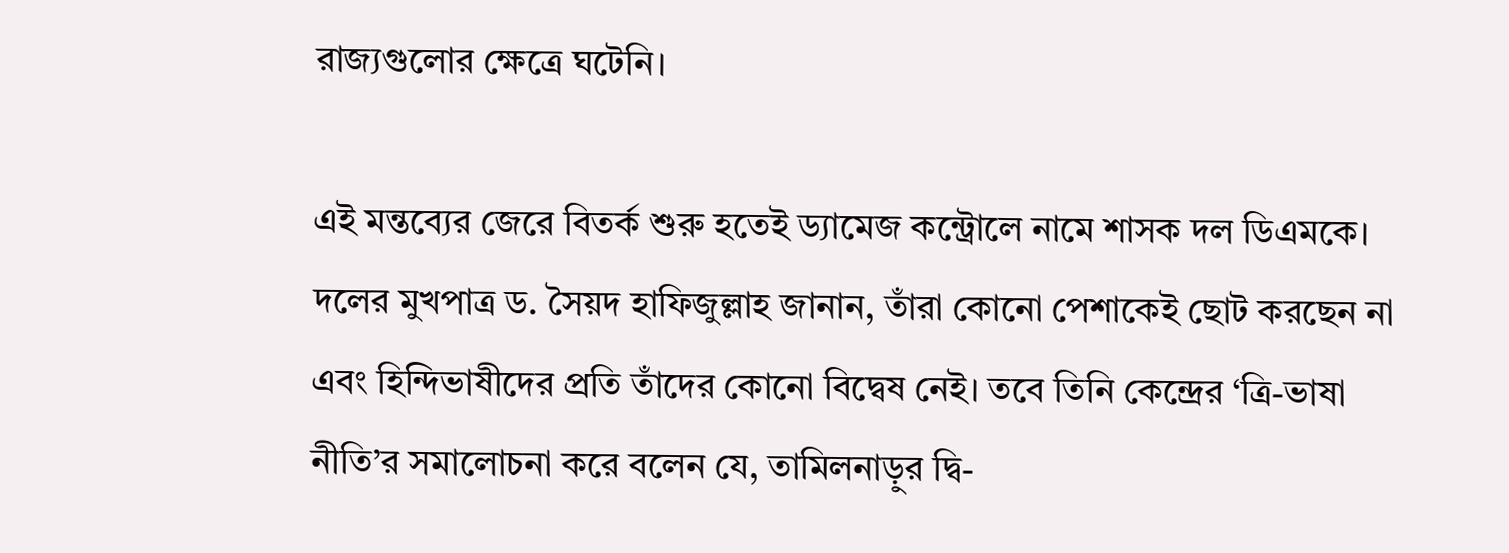রাজ্যগুলোর ক্ষেত্রে ঘটেনি।

এই মন্তব্যের জেরে বিতর্ক শুরু হতেই ড্যামেজ কন্ট্রোলে নামে শাসক দল ডিএমকে। দলের মুখপাত্র ড. সৈয়দ হাফিজুল্লাহ জানান, তাঁরা কোনো পেশাকেই ছোট করছেন না এবং হিন্দিভাষীদের প্রতি তাঁদের কোনো বিদ্বেষ নেই। তবে তিনি কেন্দ্রের ‘ত্রি-ভাষা নীতি’র সমালোচনা করে বলেন যে, তামিলনাড়ুর দ্বি-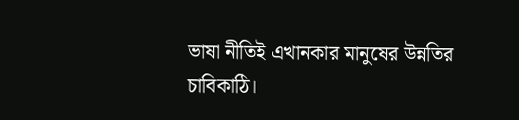ভাষা নীতিই এখানকার মানুষের উন্নতির চাবিকাঠি।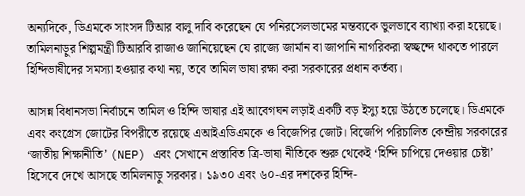অন্যদিকে, ডিএমকে সাংসদ টিআর বালু দাবি করেছেন যে পনিরসেলভামের মন্তব্যকে ভুলভাবে ব্যাখ্যা করা হয়েছে। তামিলনাড়ুর শিল্পমন্ত্রী টিআরবি রাজাও জানিয়েছেন যে রাজ্যে জার্মান বা জাপানি নাগরিকরা স্বচ্ছন্দে থাকতে পারলে হিন্দিভাষীদের সমস্যা হওয়ার কথা নয়, তবে তামিল ভাষা রক্ষা করা সরকারের প্রধান কর্তব্য।

আসন্ন বিধানসভা নির্বাচনে তামিল ও হিন্দি ভাষার এই আবেগঘন লড়াই একটি বড় ইস্যু হয়ে উঠতে চলেছে। ডিএমকে এবং কংগ্রেস জোটের বিপরীতে রয়েছে এআইএডিএমকে ও বিজেপির জোট। বিজেপি পরিচালিত কেন্দ্রীয় সরকারের ‘জাতীয় শিক্ষানীতি’ (NEP) এবং সেখানে প্রস্তাবিত ত্রি-ভাষা নীতিকে শুরু থেকেই ‘হিন্দি চাপিয়ে দেওয়ার চেষ্টা’ হিসেবে দেখে আসছে তামিলনাড়ু সরকার। ১৯৩০ এবং ৬০-এর দশকের হিন্দি-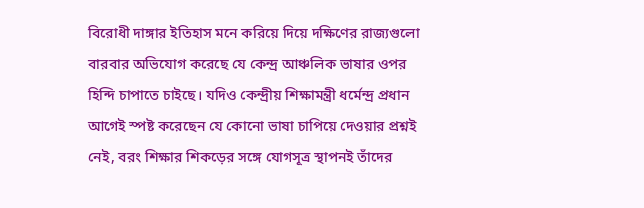বিরোধী দাঙ্গার ইতিহাস মনে করিয়ে দিয়ে দক্ষিণের রাজ্যগুলো বারবার অভিযোগ করেছে যে কেন্দ্র আঞ্চলিক ভাষার ওপর হিন্দি চাপাতে চাইছে। যদিও কেন্দ্রীয় শিক্ষামন্ত্রী ধর্মেন্দ্র প্রধান আগেই স্পষ্ট করেছেন যে কোনো ভাষা চাপিয়ে দেওয়ার প্রশ্নই নেই, বরং শিক্ষার শিকড়ের সঙ্গে যোগসূত্র স্থাপনই তাঁদের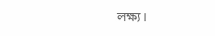লক্ষ্য।